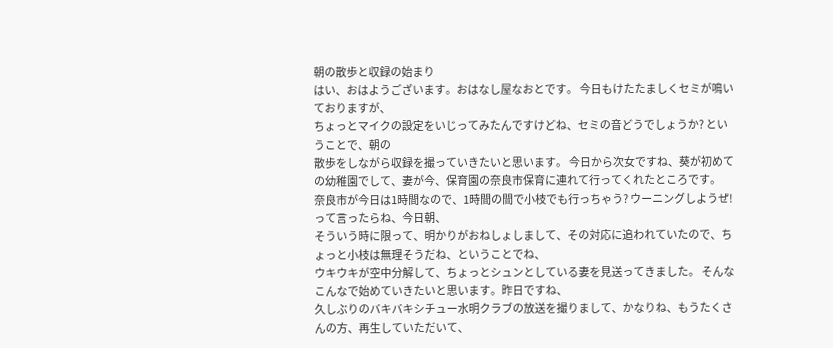朝の散歩と収録の始まり
はい、おはようございます。おはなし屋なおとです。 今日もけたたましくセミが鳴いておりますが、
ちょっとマイクの設定をいじってみたんですけどね、セミの音どうでしょうか? ということで、朝の
散歩をしながら収録を撮っていきたいと思います。 今日から次女ですね、葵が初めての幼稚園でして、妻が今、保育園の奈良市保育に連れて行ってくれたところです。
奈良市が今日は1時間なので、1時間の間で小枝でも行っちゃう? ウーニングしようぜ!って言ったらね、今日朝、
そういう時に限って、明かりがおねしょしまして、その対応に追われていたので、ちょっと小枝は無理そうだね、ということでね、
ウキウキが空中分解して、ちょっとシュンとしている妻を見送ってきました。 そんなこんなで始めていきたいと思います。昨日ですね、
久しぶりのバキバキシチュー水明クラブの放送を撮りまして、かなりね、もうたくさんの方、再生していただいて、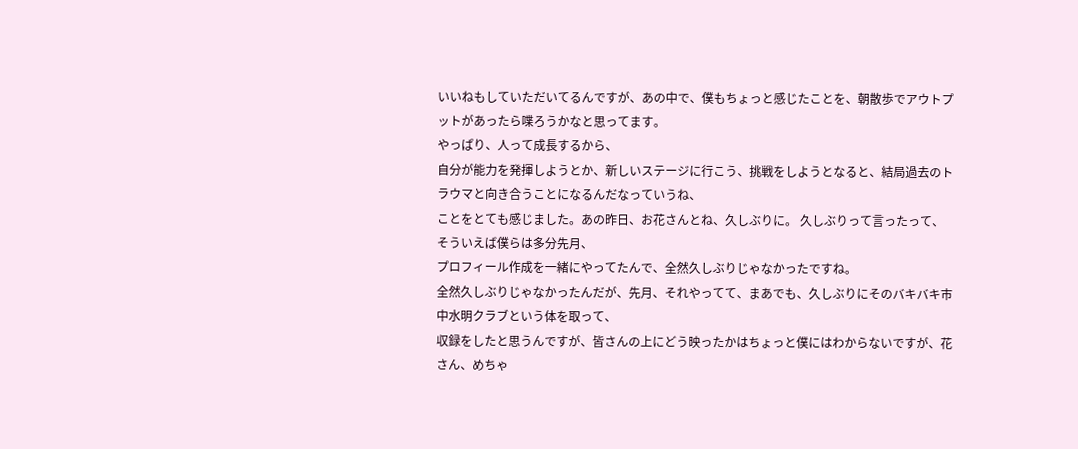いいねもしていただいてるんですが、あの中で、僕もちょっと感じたことを、朝散歩でアウトプットがあったら喋ろうかなと思ってます。
やっぱり、人って成長するから、
自分が能力を発揮しようとか、新しいステージに行こう、挑戦をしようとなると、結局過去のトラウマと向き合うことになるんだなっていうね、
ことをとても感じました。あの昨日、お花さんとね、久しぶりに。 久しぶりって言ったって、そういえば僕らは多分先月、
プロフィール作成を一緒にやってたんで、全然久しぶりじゃなかったですね。
全然久しぶりじゃなかったんだが、先月、それやってて、まあでも、久しぶりにそのバキバキ市中水明クラブという体を取って、
収録をしたと思うんですが、皆さんの上にどう映ったかはちょっと僕にはわからないですが、花さん、めちゃ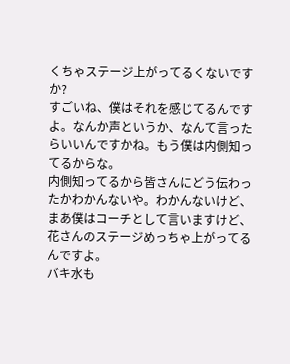くちゃステージ上がってるくないですか?
すごいね、僕はそれを感じてるんですよ。なんか声というか、なんて言ったらいいんですかね。もう僕は内側知ってるからな。
内側知ってるから皆さんにどう伝わったかわかんないや。わかんないけど、まあ僕はコーチとして言いますけど、花さんのステージめっちゃ上がってるんですよ。
バキ水も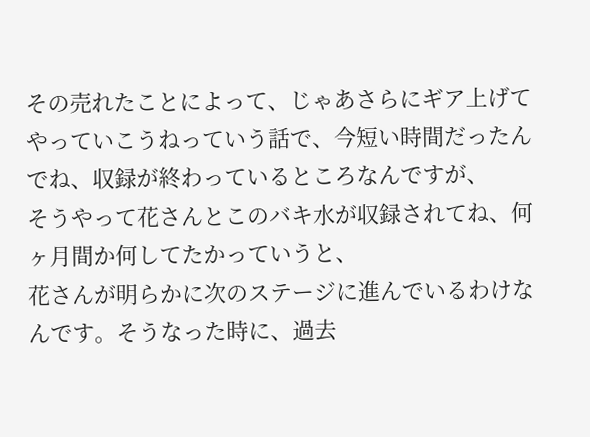その売れたことによって、じゃあさらにギア上げてやっていこうねっていう話で、今短い時間だったんでね、収録が終わっているところなんですが、
そうやって花さんとこのバキ水が収録されてね、何ヶ月間か何してたかっていうと、
花さんが明らかに次のステージに進んでいるわけなんです。そうなった時に、過去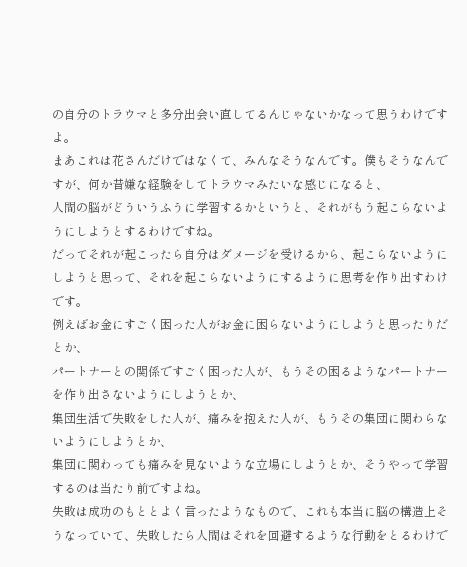の自分のトラウマと多分出会い直してるんじゃないかなって思うわけですよ。
まあこれは花さんだけではなくて、みんなそうなんです。僕もそうなんですが、何か昔嫌な経験をしてトラウマみたいな感じになると、
人間の脳がどういうふうに学習するかというと、それがもう起こらないようにしようとするわけですね。
だってそれが起こったら自分はダメージを受けるから、起こらないようにしようと思って、それを起こらないようにするように思考を作り出すわけです。
例えばお金にすごく困った人がお金に困らないようにしようと思ったりだとか、
パートナーとの関係ですごく困った人が、もうその困るようなパートナーを作り出さないようにしようとか、
集団生活で失敗をした人が、痛みを抱えた人が、もうその集団に関わらないようにしようとか、
集団に関わっても痛みを見ないような立場にしようとか、そうやって学習するのは当たり前ですよね。
失敗は成功のもととよく言ったようなもので、これも本当に脳の構造上そうなっていて、失敗したら人間はそれを回避するような行動をとるわけで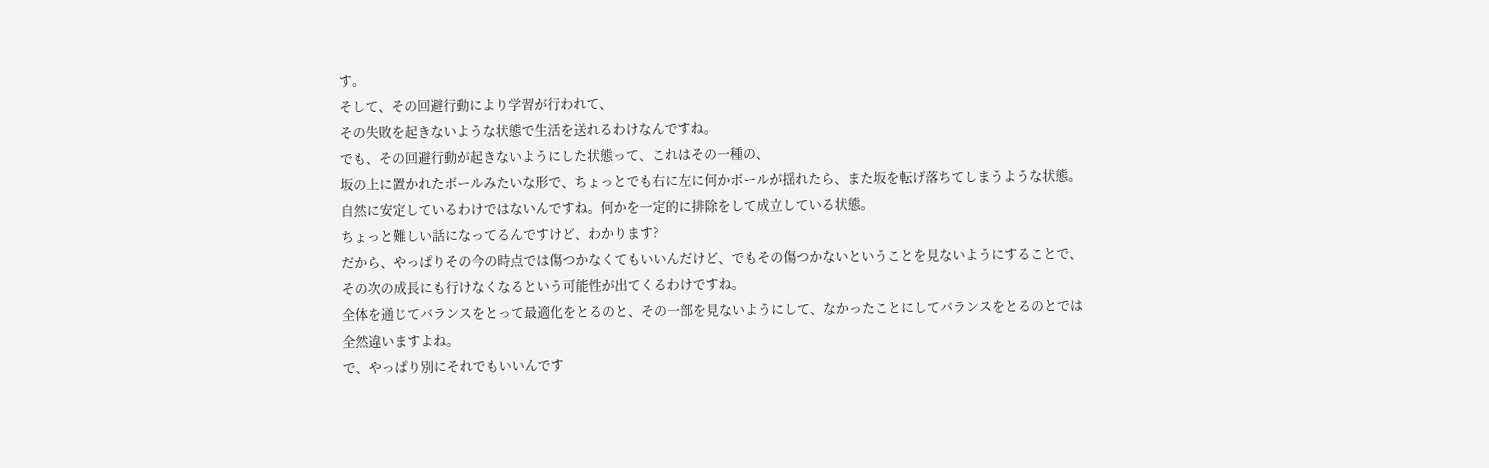す。
そして、その回避行動により学習が行われて、
その失敗を起きないような状態で生活を送れるわけなんですね。
でも、その回避行動が起きないようにした状態って、これはその一種の、
坂の上に置かれたボールみたいな形で、ちょっとでも右に左に何かボールが揺れたら、また坂を転げ落ちてしまうような状態。
自然に安定しているわけではないんですね。何かを一定的に排除をして成立している状態。
ちょっと難しい話になってるんですけど、わかります?
だから、やっぱりその今の時点では傷つかなくてもいいんだけど、でもその傷つかないということを見ないようにすることで、
その次の成長にも行けなくなるという可能性が出てくるわけですね。
全体を通じてバランスをとって最適化をとるのと、その一部を見ないようにして、なかったことにしてバランスをとるのとでは全然違いますよね。
で、やっぱり別にそれでもいいんです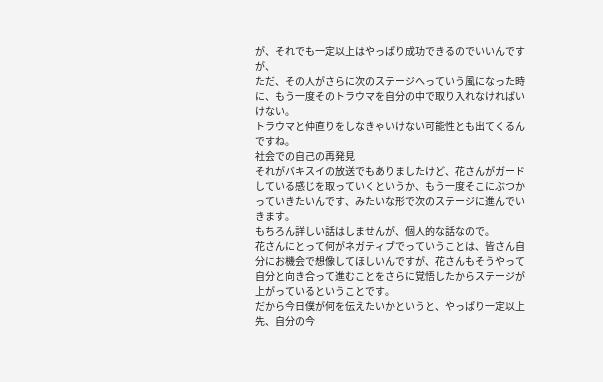が、それでも一定以上はやっぱり成功できるのでいいんですが、
ただ、その人がさらに次のステージへっていう風になった時に、もう一度そのトラウマを自分の中で取り入れなければいけない。
トラウマと仲直りをしなきゃいけない可能性とも出てくるんですね。
社会での自己の再発見
それがバキスイの放送でもありましたけど、花さんがガードしている感じを取っていくというか、もう一度そこにぶつかっていきたいんです、みたいな形で次のステージに進んでいきます。
もちろん詳しい話はしませんが、個人的な話なので。
花さんにとって何がネガティブでっていうことは、皆さん自分にお機会で想像してほしいんですが、花さんもそうやって自分と向き合って進むことをさらに覚悟したからステージが上がっているということです。
だから今日僕が何を伝えたいかというと、やっぱり一定以上先、自分の今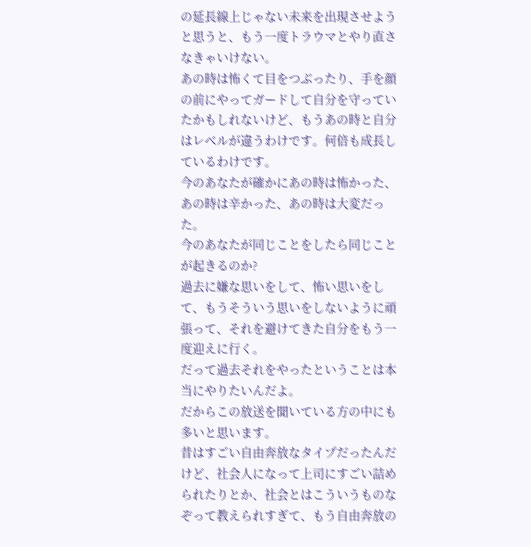の延長線上じゃない未来を出現させようと思うと、もう一度トラウマとやり直さなきゃいけない。
あの時は怖くて目をつぶったり、手を顔の前にやってガードして自分を守っていたかもしれないけど、もうあの時と自分はレベルが違うわけです。何倍も成長しているわけです。
今のあなたが確かにあの時は怖かった、あの時は辛かった、あの時は大変だった。
今のあなたが同じことをしたら同じことが起きるのか?
過去に嫌な思いをして、怖い思いをして、もうそういう思いをしないように頑張って、それを避けてきた自分をもう一度迎えに行く。
だって過去それをやったということは本当にやりたいんだよ。
だからこの放送を聞いている方の中にも多いと思います。
昔はすごい自由奔放なタイプだったんだけど、社会人になって上司にすごい詰められたりとか、社会とはこういうものなぞって教えられすぎて、もう自由奔放の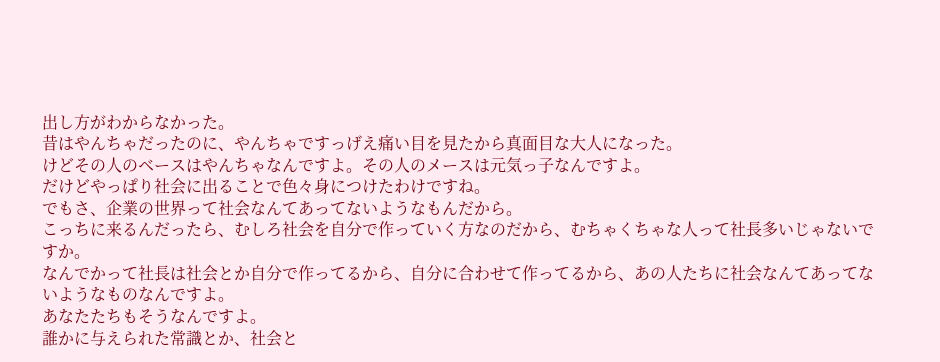出し方がわからなかった。
昔はやんちゃだったのに、やんちゃですっげえ痛い目を見たから真面目な大人になった。
けどその人のベースはやんちゃなんですよ。その人のメースは元気っ子なんですよ。
だけどやっぱり社会に出ることで色々身につけたわけですね。
でもさ、企業の世界って社会なんてあってないようなもんだから。
こっちに来るんだったら、むしろ社会を自分で作っていく方なのだから、むちゃくちゃな人って社長多いじゃないですか。
なんでかって社長は社会とか自分で作ってるから、自分に合わせて作ってるから、あの人たちに社会なんてあってないようなものなんですよ。
あなたたちもそうなんですよ。
誰かに与えられた常識とか、社会と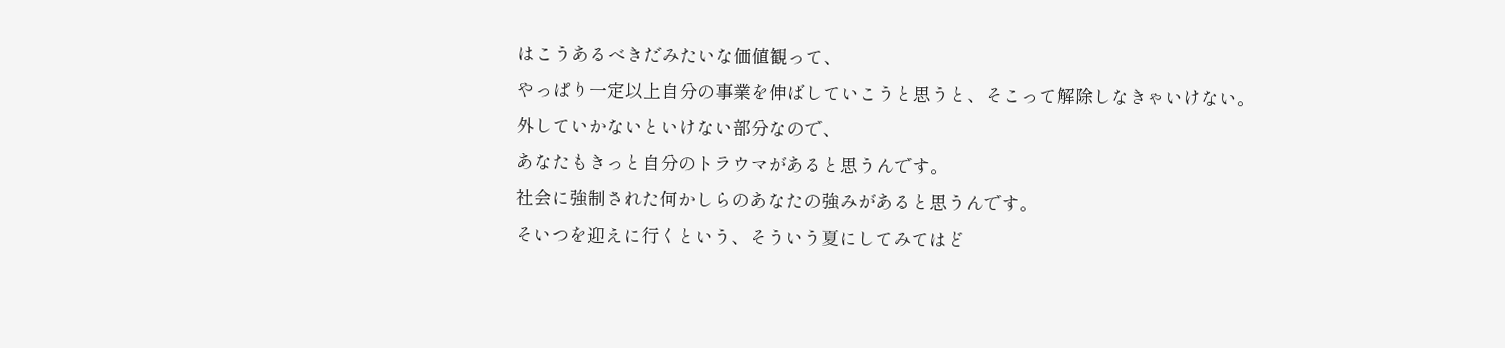はこうあるべきだみたいな価値観って、
やっぱり一定以上自分の事業を伸ばしていこうと思うと、そこって解除しなきゃいけない。
外していかないといけない部分なので、
あなたもきっと自分のトラウマがあると思うんです。
社会に強制された何かしらのあなたの強みがあると思うんです。
そいつを迎えに行くという、そういう夏にしてみてはど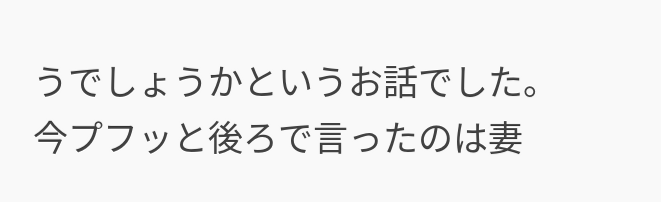うでしょうかというお話でした。
今プフッと後ろで言ったのは妻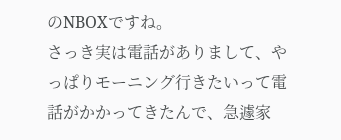のNBOXですね。
さっき実は電話がありまして、やっぱりモーニング行きたいって電話がかかってきたんで、急遽家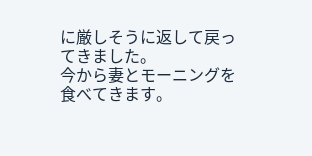に厳しそうに返して戻ってきました。
今から妻とモーニングを食べてきます。